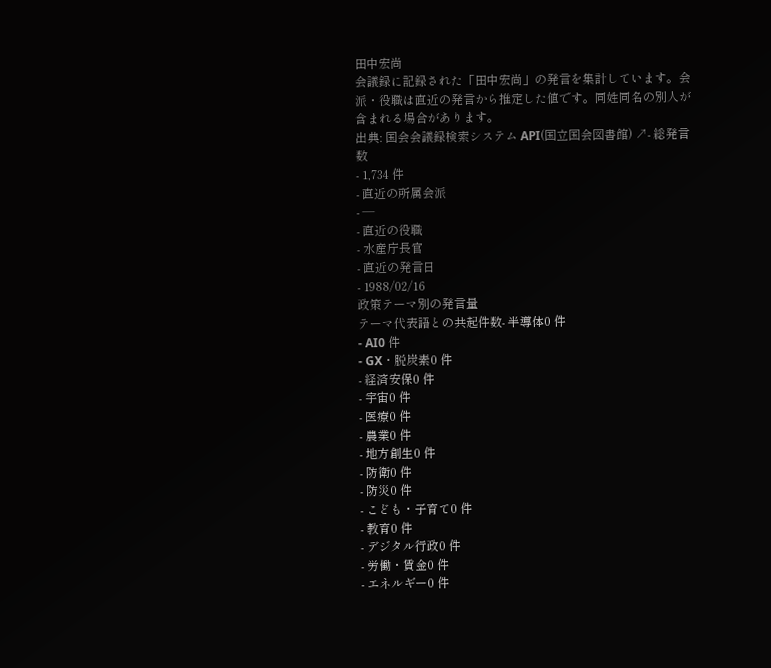田中宏尚
会議録に記録された「田中宏尚」の発言を集計しています。会派・役職は直近の発言から推定した値です。同姓同名の別人が含まれる場合があります。
出典: 国会会議録検索システム API(国立国会図書館) ↗- 総発言数
- 1,734 件
- 直近の所属会派
- —
- 直近の役職
- 水産庁長官
- 直近の発言日
- 1988/02/16
政策テーマ別の発言量
テーマ代表語との共起件数- 半導体0 件
- AI0 件
- GX・脱炭素0 件
- 経済安保0 件
- 宇宙0 件
- 医療0 件
- 農業0 件
- 地方創生0 件
- 防衛0 件
- 防災0 件
- こども・子育て0 件
- 教育0 件
- デジタル行政0 件
- 労働・賃金0 件
- エネルギー0 件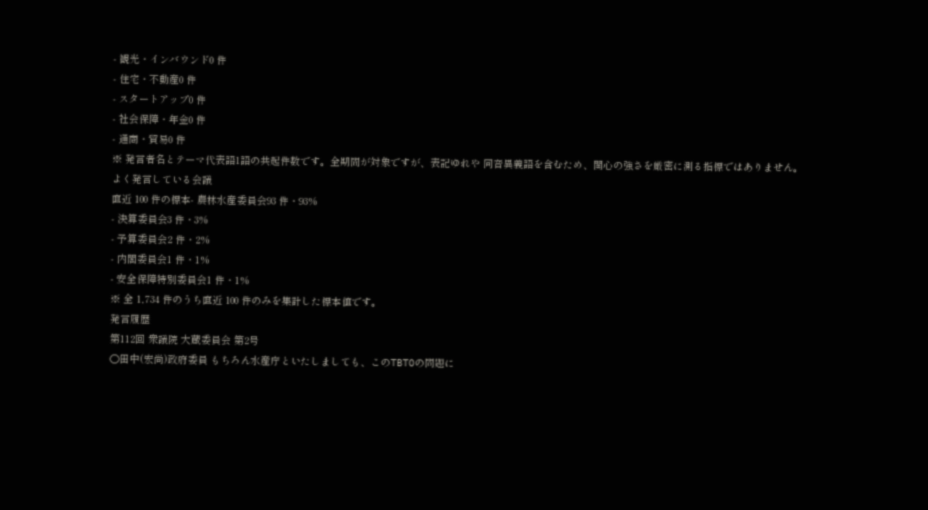- 観光・インバウンド0 件
- 住宅・不動産0 件
- スタートアップ0 件
- 社会保障・年金0 件
- 通商・貿易0 件
※ 発言者名とテーマ代表語1語の共起件数です。全期間が対象ですが、表記ゆれや 同音異義語を含むため、関心の強さを厳密に測る指標ではありません。
よく発言している会議
直近 100 件の標本- 農林水産委員会93 件・93%
- 決算委員会3 件・3%
- 予算委員会2 件・2%
- 内閣委員会1 件・1%
- 安全保障特別委員会1 件・1%
※ 全 1,734 件のうち直近 100 件のみを集計した標本値です。
発言履歴
第112回 衆議院 大蔵委員会 第2号
○田中(宏尚)政府委員 もちろん水産庁といたしましても、このTBTOの問題に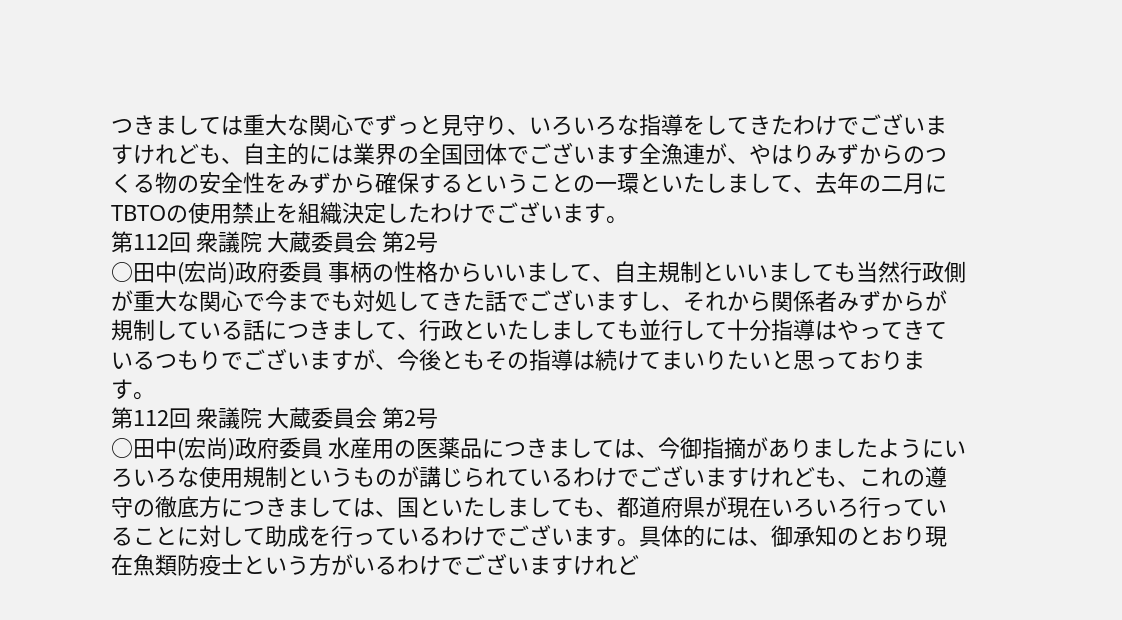つきましては重大な関心でずっと見守り、いろいろな指導をしてきたわけでございますけれども、自主的には業界の全国団体でございます全漁連が、やはりみずからのつくる物の安全性をみずから確保するということの一環といたしまして、去年の二月にTBTOの使用禁止を組織決定したわけでございます。
第112回 衆議院 大蔵委員会 第2号
○田中(宏尚)政府委員 事柄の性格からいいまして、自主規制といいましても当然行政側が重大な関心で今までも対処してきた話でございますし、それから関係者みずからが規制している話につきまして、行政といたしましても並行して十分指導はやってきているつもりでございますが、今後ともその指導は続けてまいりたいと思っております。
第112回 衆議院 大蔵委員会 第2号
○田中(宏尚)政府委員 水産用の医薬品につきましては、今御指摘がありましたようにいろいろな使用規制というものが講じられているわけでございますけれども、これの遵守の徹底方につきましては、国といたしましても、都道府県が現在いろいろ行っていることに対して助成を行っているわけでございます。具体的には、御承知のとおり現在魚類防疫士という方がいるわけでございますけれど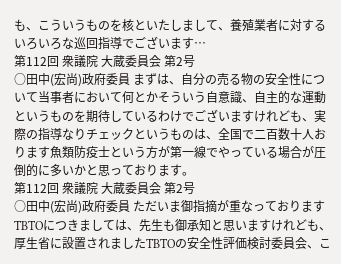も、こういうものを核といたしまして、養殖業者に対するいろいろな巡回指導でございます…
第112回 衆議院 大蔵委員会 第2号
○田中(宏尚)政府委員 まずは、自分の売る物の安全性について当事者において何とかそういう自意識、自主的な運動というものを期待しているわけでございますけれども、実際の指導なりチェックというものは、全国で二百数十人おります魚類防疫士という方が第一線でやっている場合が圧倒的に多いかと思っております。
第112回 衆議院 大蔵委員会 第2号
○田中(宏尚)政府委員 ただいま御指摘が重なっておりますTBTOにつきましては、先生も御承知と思いますけれども、厚生省に設置されましたTBTOの安全性評価検討委員会、こ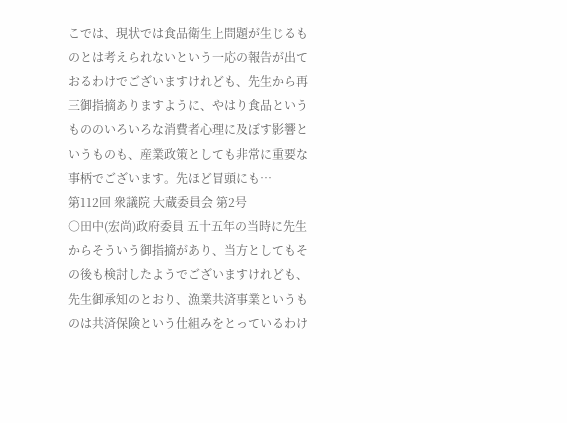こでは、現状では食品衛生上問題が生じるものとは考えられないという一応の報告が出ておるわけでございますけれども、先生から再三御指摘ありますように、やはり食品というもののいろいろな消費者心理に及ぼす影響というものも、産業政策としても非常に重要な事柄でございます。先ほど冒頭にも…
第112回 衆議院 大蔵委員会 第2号
○田中(宏尚)政府委員 五十五年の当時に先生からそういう御指摘があり、当方としてもその後も検討したようでございますけれども、先生御承知のとおり、漁業共済事業というものは共済保険という仕組みをとっているわけ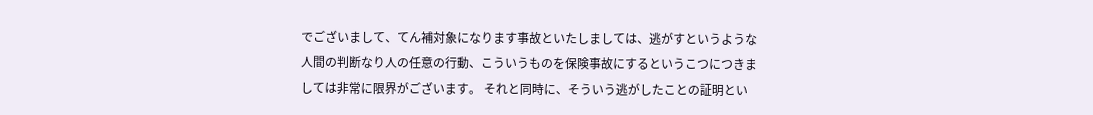でございまして、てん補対象になります事故といたしましては、逃がすというような人間の判断なり人の任意の行動、こういうものを保険事故にするというこつにつきましては非常に限界がございます。 それと同時に、そういう逃がしたことの証明とい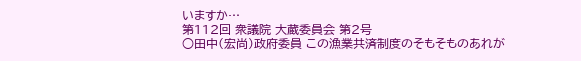いますか…
第112回 衆議院 大蔵委員会 第2号
○田中(宏尚)政府委員 この漁業共済制度のそもそものあれが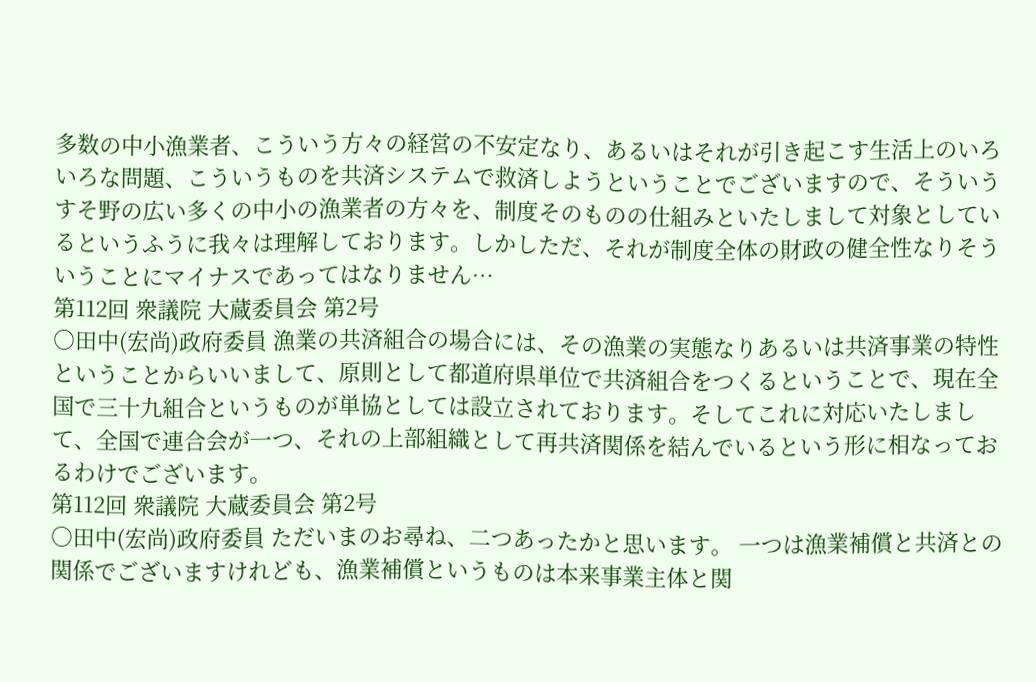多数の中小漁業者、こういう方々の経営の不安定なり、あるいはそれが引き起こす生活上のいろいろな問題、こういうものを共済システムで救済しようということでございますので、そういうすそ野の広い多くの中小の漁業者の方々を、制度そのものの仕組みといたしまして対象としているというふうに我々は理解しております。しかしただ、それが制度全体の財政の健全性なりそういうことにマイナスであってはなりません…
第112回 衆議院 大蔵委員会 第2号
○田中(宏尚)政府委員 漁業の共済組合の場合には、その漁業の実態なりあるいは共済事業の特性ということからいいまして、原則として都道府県単位で共済組合をつくるということで、現在全国で三十九組合というものが単協としては設立されております。そしてこれに対応いたしまして、全国で連合会が一つ、それの上部組織として再共済関係を結んでいるという形に相なっておるわけでございます。
第112回 衆議院 大蔵委員会 第2号
○田中(宏尚)政府委員 ただいまのお尋ね、二つあったかと思います。 一つは漁業補償と共済との関係でございますけれども、漁業補償というものは本来事業主体と関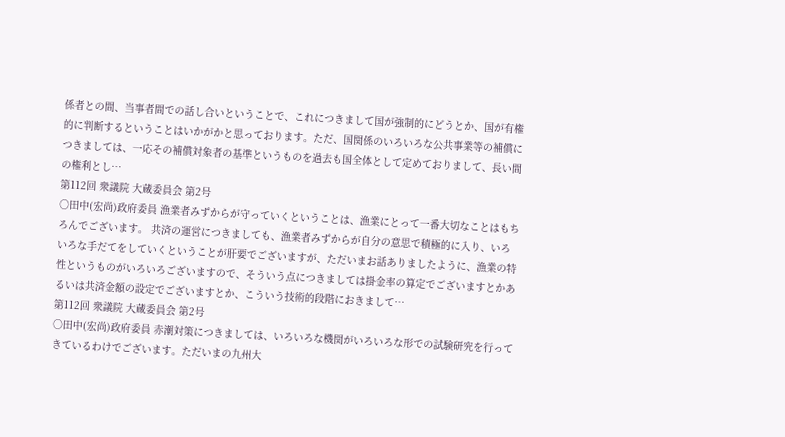係者との間、当事者間での話し合いということで、これにつきまして国が強制的にどうとか、国が有権的に判断するということはいかがかと思っております。ただ、国関係のいろいろな公共事業等の補償につきましては、一応その補償対象者の基準というものを過去も国全体として定めておりまして、長い間の権利とし…
第112回 衆議院 大蔵委員会 第2号
○田中(宏尚)政府委員 漁業者みずからが守っていくということは、漁業にとって一番大切なことはもちろんでございます。 共済の運営につきましても、漁業者みずからが自分の意思で積極的に入り、いろいろな手だてをしていくということが肝要でございますが、ただいまお話ありましたように、漁業の特性というものがいろいろございますので、そういう点につきましては掛金率の算定でございますとかあるいは共済金額の設定でございますとか、こういう技術的段階におきまして…
第112回 衆議院 大蔵委員会 第2号
○田中(宏尚)政府委員 赤潮対策につきましては、いろいろな機関がいろいろな形での試験研究を行ってきているわけでございます。ただいまの九州大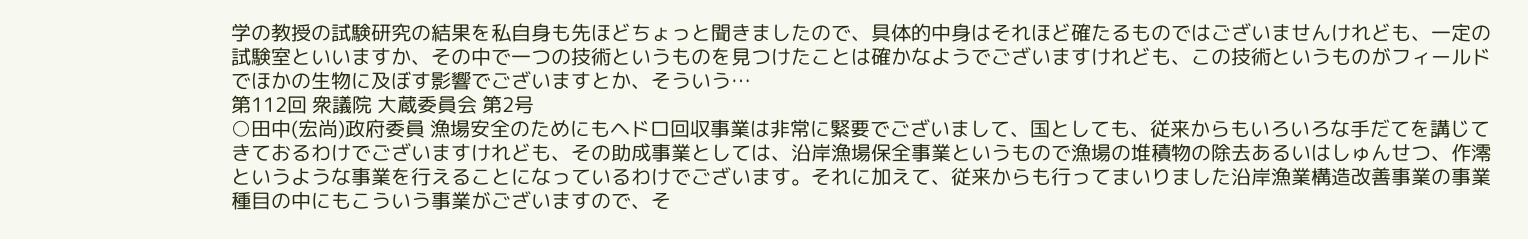学の教授の試験研究の結果を私自身も先ほどちょっと聞きましたので、具体的中身はそれほど確たるものではございませんけれども、一定の試験室といいますか、その中で一つの技術というものを見つけたことは確かなようでございますけれども、この技術というものがフィールドでほかの生物に及ぼす影響でございますとか、そういう…
第112回 衆議院 大蔵委員会 第2号
○田中(宏尚)政府委員 漁場安全のためにもヘドロ回収事業は非常に緊要でございまして、国としても、従来からもいろいろな手だてを講じてきておるわけでございますけれども、その助成事業としては、沿岸漁場保全事業というもので漁場の堆積物の除去あるいはしゅんせつ、作澪というような事業を行えることになっているわけでございます。それに加えて、従来からも行ってまいりました沿岸漁業構造改善事業の事業種目の中にもこういう事業がございますので、そ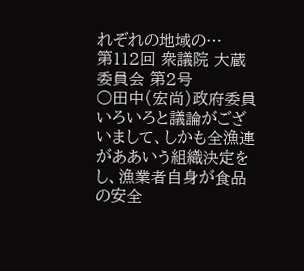れぞれの地域の…
第112回 衆議院 大蔵委員会 第2号
○田中(宏尚)政府委員 いろいろと議論がございまして、しかも全漁連がああいう組織決定をし、漁業者自身が食品の安全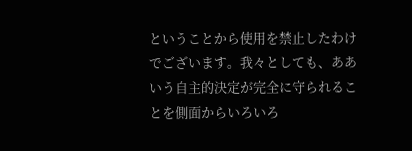ということから使用を禁止したわけでございます。我々としても、ああいう自主的決定が完全に守られることを側面からいろいろ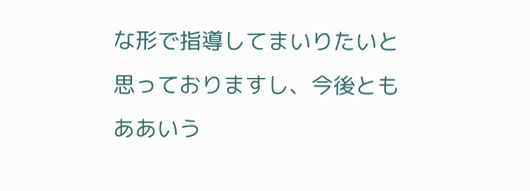な形で指導してまいりたいと思っておりますし、今後ともああいう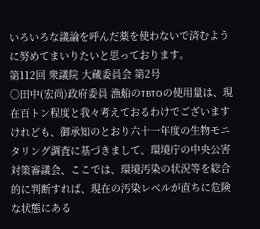いろいろな議論を呼んだ薬を使わないで済むように努めてまいりたいと思っております。
第112回 衆議院 大蔵委員会 第2号
○田中(宏尚)政府委員 漁船のTBTOの使用量は、現在百トン程度と我々考えておるわけでございますけれども、御承知のとおり六十一年度の生物モニタリング調査に基づきまして、環境庁の中央公害対策審議会、ここでは、環境汚染の状況等を総合的に判断すれば、現在の汚染レベルが直ちに危険な状態にある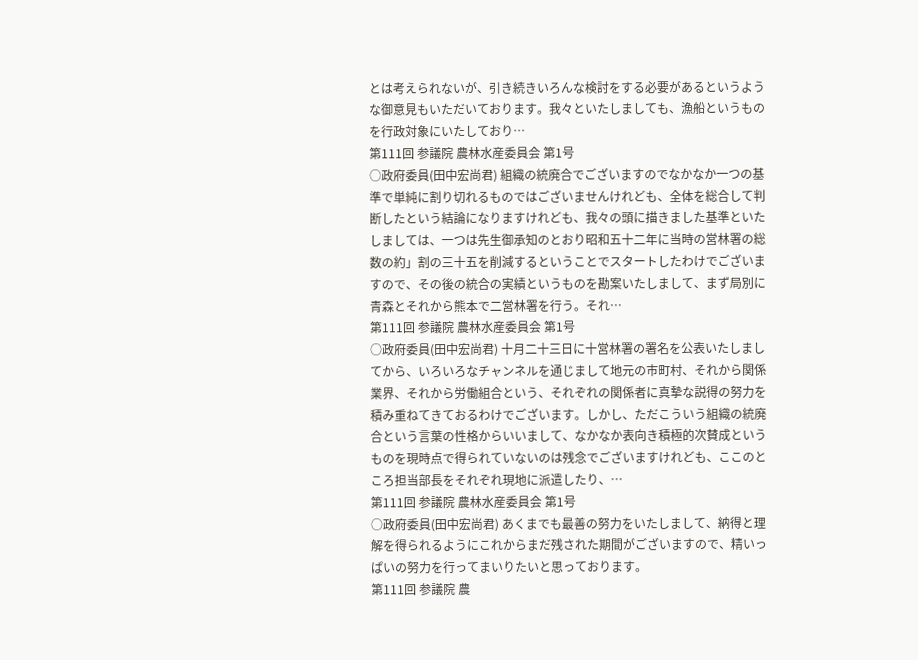とは考えられないが、引き続きいろんな検討をする必要があるというような御意見もいただいております。我々といたしましても、漁船というものを行政対象にいたしており…
第111回 参議院 農林水産委員会 第1号
○政府委員(田中宏尚君) 組織の統廃合でございますのでなかなか一つの基準で単純に割り切れるものではございませんけれども、全体を総合して判断したという結論になりますけれども、我々の頭に描きました基準といたしましては、一つは先生御承知のとおり昭和五十二年に当時の営林署の総数の約」割の三十五を削減するということでスタートしたわけでございますので、その後の統合の実績というものを勘案いたしまして、まず局別に青森とそれから熊本で二営林署を行う。それ…
第111回 参議院 農林水産委員会 第1号
○政府委員(田中宏尚君) 十月二十三日に十営林署の署名を公表いたしましてから、いろいろなチャンネルを通じまして地元の市町村、それから関係業界、それから労働組合という、それぞれの関係者に真摯な説得の努力を積み重ねてきておるわけでございます。しかし、ただこういう組織の統廃合という言葉の性格からいいまして、なかなか表向き積極的次賛成というものを現時点で得られていないのは残念でございますけれども、ここのところ担当部長をそれぞれ現地に派遣したり、…
第111回 参議院 農林水産委員会 第1号
○政府委員(田中宏尚君) あくまでも最善の努力をいたしまして、納得と理解を得られるようにこれからまだ残された期間がございますので、精いっぱいの努力を行ってまいりたいと思っております。
第111回 参議院 農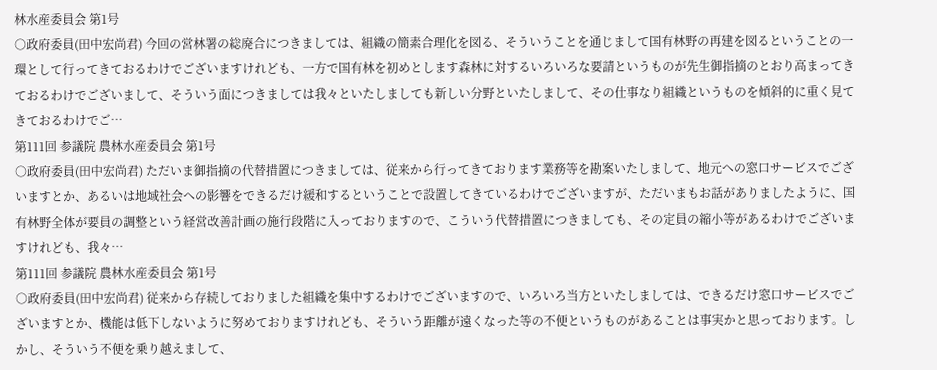林水産委員会 第1号
○政府委員(田中宏尚君) 今回の営林署の総廃合につきましては、組織の簡素合理化を図る、そういうことを通じまして国有林野の再建を図るということの一環として行ってきておるわけでございますけれども、一方で国有林を初めとします森林に対するいろいろな要請というものが先生御指摘のとおり高まってきておるわけでございまして、そういう面につきましては我々といたしましても新しい分野といたしまして、その仕事なり組織というものを傾斜的に重く見てきておるわけでご…
第111回 参議院 農林水産委員会 第1号
○政府委員(田中宏尚君) ただいま御指摘の代替措置につきましては、従来から行ってきております業務等を勘案いたしまして、地元への窓口サービスでございますとか、あるいは地域社会への影響をできるだけ緩和するということで設置してきているわけでございますが、ただいまもお話がありましたように、国有林野全体が要員の調整という経営改善計画の施行段階に入っておりますので、こういう代替措置につきましても、その定員の縮小等があるわけでございますけれども、我々…
第111回 参議院 農林水産委員会 第1号
○政府委員(田中宏尚君) 従来から存続しておりました組織を集中するわけでございますので、いろいろ当方といたしましては、できるだけ窓口サービスでございますとか、機能は低下しないように努めておりますけれども、そういう距離が遠くなった等の不便というものがあることは事実かと思っております。しかし、そういう不便を乗り越えまして、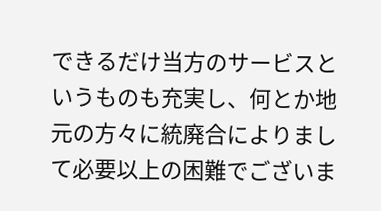できるだけ当方のサービスというものも充実し、何とか地元の方々に統廃合によりまして必要以上の困難でございま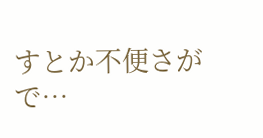すとか不便さがで…